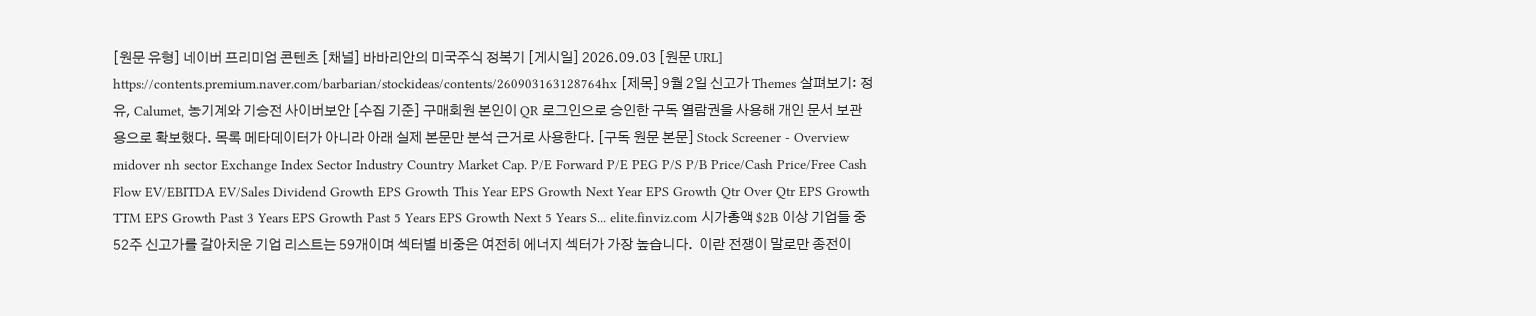[원문 유형] 네이버 프리미엄 콘텐츠 [채널] 바바리안의 미국주식 정복기 [게시일] 2026.09.03 [원문 URL] https://contents.premium.naver.com/barbarian/stockideas/contents/260903163128764hx [제목] 9월 2일 신고가 Themes 살펴보기: 정유, Calumet, 농기계와 기승전 사이버보안 [수집 기준] 구매회원 본인이 QR 로그인으로 승인한 구독 열람권을 사용해 개인 문서 보관용으로 확보했다. 목록 메타데이터가 아니라 아래 실제 본문만 분석 근거로 사용한다. [구독 원문 본문] Stock Screener - Overview midover nh sector Exchange Index Sector Industry Country Market Cap. P/E Forward P/E PEG P/S P/B Price/Cash Price/Free Cash Flow EV/EBITDA EV/Sales Dividend Growth EPS Growth This Year EPS Growth Next Year EPS Growth Qtr Over Qtr EPS Growth TTM EPS Growth Past 3 Years EPS Growth Past 5 Years EPS Growth Next 5 Years S... elite.finviz.com 시가총액 $2B 이상 기업들 중 52주 신고가를 갈아치운 기업 리스트는 59개이며 섹터별 비중은 여전히 에너지 섹터가 가장 높습니다.  이란 전쟁이 말로만 종전이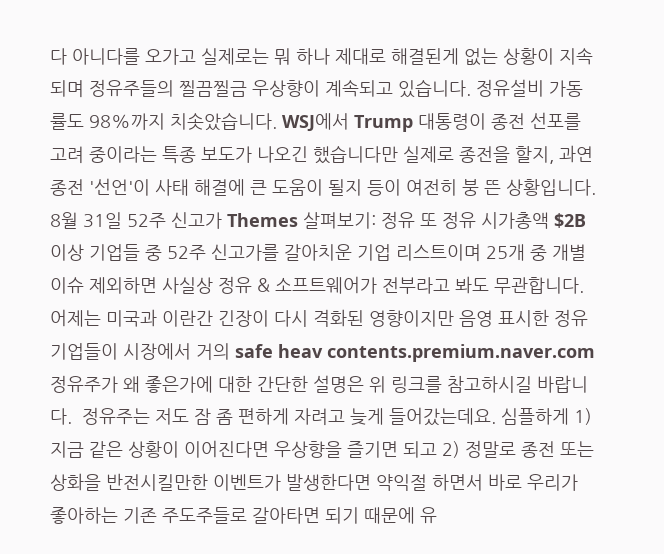다 아니다를 오가고 실제로는 뭐 하나 제대로 해결된게 없는 상황이 지속되며 정유주들의 찔끔찔금 우상향이 계속되고 있습니다. 정유설비 가동률도 98%까지 치솟았습니다. WSJ에서 Trump 대통령이 종전 선포를 고려 중이라는 특종 보도가 나오긴 했습니다만 실제로 종전을 할지, 과연 종전 '선언'이 사태 해결에 큰 도움이 될지 등이 여전히 붕 뜬 상황입니다.  8월 31일 52주 신고가 Themes 살펴보기: 정유 또 정유 시가총액 $2B 이상 기업들 중 52주 신고가를 갈아치운 기업 리스트이며 25개 중 개별 이슈 제외하면 사실상 정유 & 소프트웨어가 전부라고 봐도 무관합니다. 어제는 미국과 이란간 긴장이 다시 격화된 영향이지만 음영 표시한 정유 기업들이 시장에서 거의 safe heav contents.premium.naver.com 정유주가 왜 좋은가에 대한 간단한 설명은 위 링크를 참고하시길 바랍니다.  정유주는 저도 잠 좀 편하게 자려고 늦게 들어갔는데요. 심플하게 1) 지금 같은 상황이 이어진다면 우상향을 즐기면 되고 2) 정말로 종전 또는 상화을 반전시킬만한 이벤트가 발생한다면 약익절 하면서 바로 우리가 좋아하는 기존 주도주들로 갈아타면 되기 때문에 유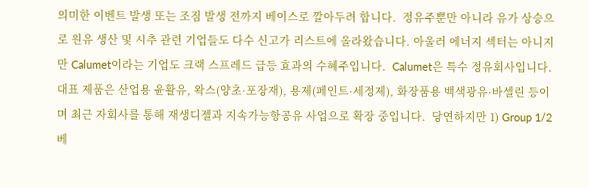의미한 이벤트 발생 또는 조짐 발생 전까지 베이스로 깔아두려 합니다.  정유주뿐만 아니라 유가 상승으로 원유 생산 및 시추 관련 기업들도 다수 신고가 리스트에 올라왔습니다. 아울러 에너지 섹터는 아니지만 Calumet이라는 기업도 크랙 스프레드 급등 효과의 수혜주입니다.  Calumet은 특수 정유회사입니다. 대표 제품은 산업용 윤활유, 왁스(양초·포장재), 용제(페인트·세정제), 화장품용 백색광유·바셀린 등이며 최근 자회사를 통해 재생디젤과 지속가능항공유 사업으로 확장 중입니다.  당연하지만 1) Group 1/2 베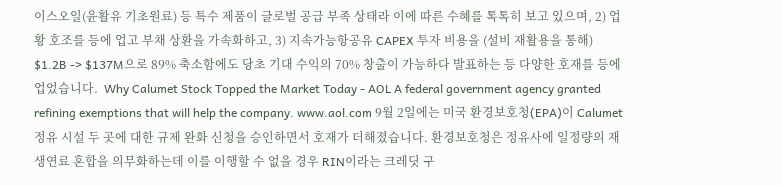이스오일(윤활유 기초원료) 등 특수 제품이 글로벌 공급 부족 상태라 이에 따른 수혜를 톡톡히 보고 있으며, 2) 업황 호조를 등에 업고 부채 상환을 가속화하고, 3) 지속가능항공유 CAPEX 투자 비용을 (설비 재활용을 통해) $1.2B -> $137M으로 89% 축소함에도 당초 기대 수익의 70% 창출이 가능하다 발표하는 등 다양한 호재를 등에 업었습니다.  Why Calumet Stock Topped the Market Today - AOL A federal government agency granted refining exemptions that will help the company. www.aol.com 9월 2일에는 미국 환경보호청(EPA)이 Calumet 정유 시설 두 곳에 대한 규제 완화 신청을 승인하면서 호재가 더해졌습니다. 환경보호청은 정유사에 일정량의 재생연료 혼합을 의무화하는데 이를 이행할 수 없을 경우 RIN이라는 크레딧 구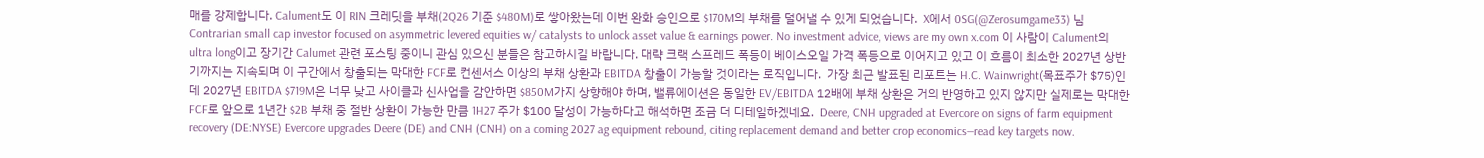매를 강제합니다. Calument도 이 RIN 크레딧을 부채(2Q26 기준 $480M)로 쌓아왔는데 이번 완화 승인으로 $170M의 부채를 덜어낼 수 있게 되었습니다.  X에서 0SG(@Zerosumgame33) 님 Contrarian small cap investor focused on asymmetric levered equities w/ catalysts to unlock asset value & earnings power. No investment advice, views are my own x.com 이 사람이 Calument의 ultra long이고 장기간 Calumet 관련 포스팅 중이니 관심 있으신 분들은 참고하시길 바랍니다. 대략 크랙 스프레드 폭등이 베이스오일 가격 폭등으로 이어지고 있고 이 흐름이 최소한 2027년 상반기까지는 지속되며 이 구간에서 창출되는 막대한 FCF로 컨센서스 이상의 부채 상환과 EBITDA 창출이 가능할 것이라는 로직입니다.  가장 최근 발표된 리포트는 H.C. Wainwright(목표주가 $75)인데 2027년 EBITDA $719M은 너무 낮고 사이클과 신사업을 감안하면 $850M가지 상향해야 하며, 밸류에이션은 동일한 EV/EBITDA 12배에 부채 상환은 거의 반영하고 있지 않지만 실제로는 막대한 FCF로 앞으로 1년간 $2B 부채 중 절반 상환이 가능한 만큼 1H27 주가 $100 달성이 가능하다고 해석하면 조금 더 디테일하겠네요.  Deere, CNH upgraded at Evercore on signs of farm equipment recovery (DE:NYSE) Evercore upgrades Deere (DE) and CNH (CNH) on a coming 2027 ag equipment rebound, citing replacement demand and better crop economics—read key targets now.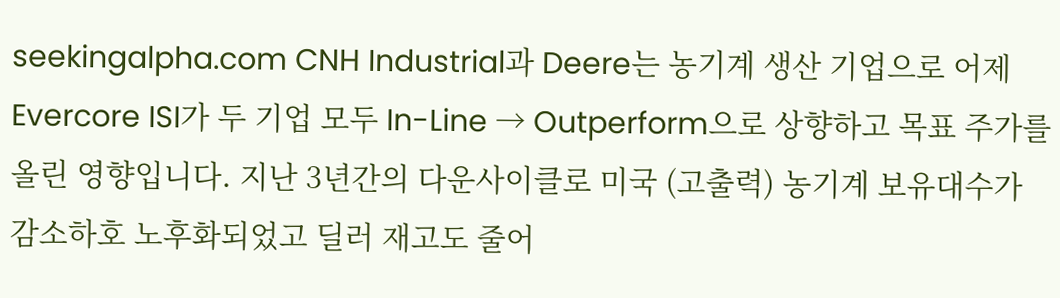seekingalpha.com CNH Industrial과 Deere는 농기계 생산 기업으로 어제 Evercore ISI가 두 기업 모두 In-Line → Outperform으로 상향하고 목표 주가를 올린 영향입니다. 지난 3년간의 다운사이클로 미국 (고출력) 농기계 보유대수가 감소하호 노후화되었고 딜러 재고도 줄어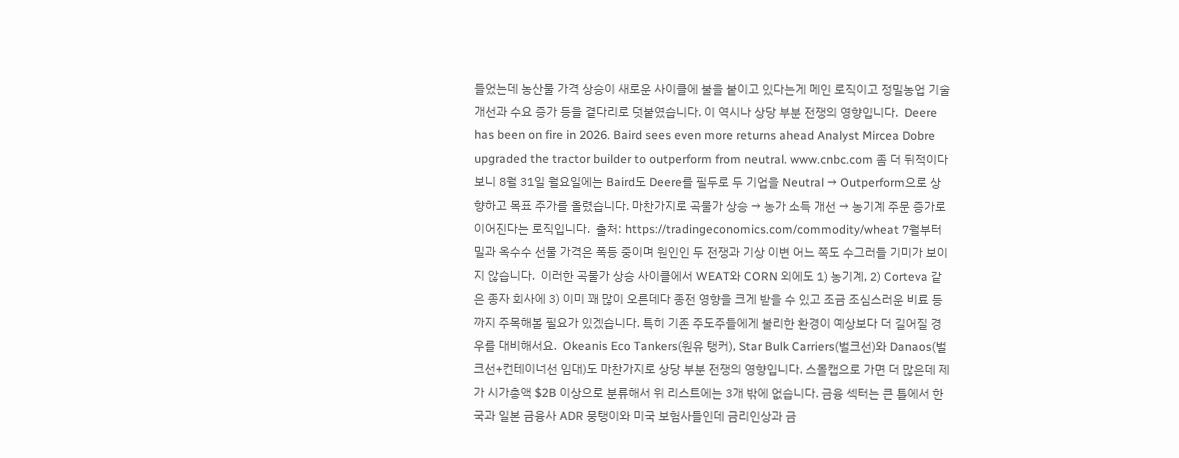들었는데 농산물 가격 상승이 새로운 사이클에 불을 붙이고 있다는게 메인 로직이고 정밀농업 기술 개선과 수요 증가 등을 곁다리로 덧붙였습니다. 이 역시나 상당 부분 전쟁의 영향입니다.  Deere has been on fire in 2026. Baird sees even more returns ahead Analyst Mircea Dobre upgraded the tractor builder to outperform from neutral. www.cnbc.com 좀 더 뒤적이다보니 8월 31일 월요일에는 Baird도 Deere를 필두로 두 기업을 Neutral → Outperform으로 상향하고 목표 주가를 올렸습니다. 마찬가지로 곡물가 상승 → 농가 소득 개선 → 농기계 주문 증가로 이어진다는 로직입니다.  출처: https://tradingeconomics.com/commodity/wheat 7월부터 밀과 옥수수 선물 가격은 폭등 중이며 원인인 두 전쟁과 기상 이변 어느 쪽도 수그러들 기미가 보이지 않습니다.  이러한 곡물가 상승 사이클에서 WEAT와 CORN 외에도 1) 농기계, 2) Corteva 같은 종자 회사에 3) 이미 꽤 많이 오른데다 종전 영향을 크게 받을 수 있고 조금 조심스러운 비료 등 까지 주목해볼 필요가 있겠습니다. 특히 기존 주도주들에게 불리한 환경이 예상보다 더 길어질 경우를 대비해서요.  Okeanis Eco Tankers(원유 탱커), Star Bulk Carriers(벌크선)와 Danaos(벌크선+컨테이너선 임대)도 마찬가지로 상당 부분 전쟁의 영향입니다. 스몰캡으로 가면 더 많은데 제가 시가총액 $2B 이상으로 분류해서 위 리스트에는 3개 밖에 없습니다. 금융 섹터는 큰 틀에서 한국과 일본 금융사 ADR 뭉탱이와 미국 보험사들인데 금리인상과 금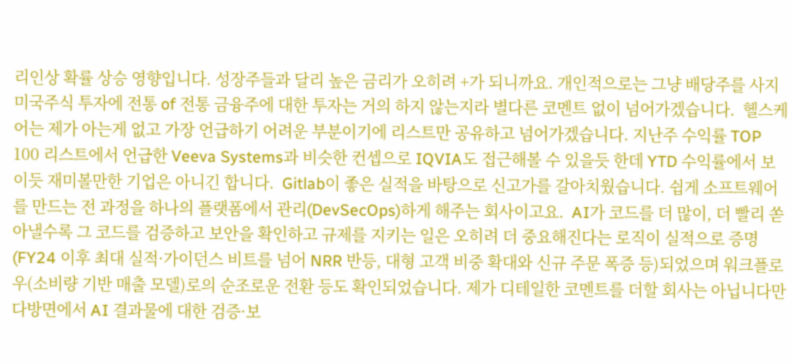리인상 확률 상승 영향입니다. 성장주들과 달리 높은 금리가 오히려 +가 되니까요. 개인적으로는 그냥 배당주를 사지 미국주식 투자에 전통 of 전통 금융주에 대한 투자는 거의 하지 않는지라 별다른 코멘트 없이 넘어가겠습니다.  헬스케어는 제가 아는게 없고 가장 언급하기 어려운 부분이기에 리스트만 공유하고 넘어가겠습니다. 지난주 수익률 TOP 100 리스트에서 언급한 Veeva Systems과 비슷한 컨셉으로 IQVIA도 접근해볼 수 있을듯 한데 YTD 수익률에서 보이듯 재미볼만한 기업은 아니긴 합니다.  Gitlab이 좋은 실적을 바탕으로 신고가를 갈아치웠습니다. 쉽게 소프트웨어를 만드는 전 과정을 하나의 플랫폼에서 관리(DevSecOps)하게 해주는 회사이고요.  AI가 코드를 더 많이, 더 빨리 쏟아낼수록 그 코드를 검증하고 보안을 확인하고 규제를 지키는 일은 오히려 더 중요해진다는 로직이 실적으로 증명(FY24 이후 최대 실적·가이던스 비트를 넘어 NRR 반등, 대형 고객 비중 확대와 신규 주문 폭증 등)되었으며 워크플로우(소비량 기반 매출 모델)로의 순조로운 전환 등도 확인되었습니다. 제가 디테일한 코멘트를 더할 회사는 아닙니다만 다방면에서 AI 결과물에 대한 검증·보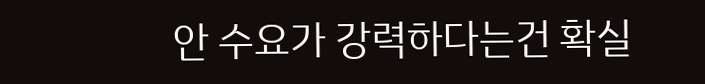안 수요가 강력하다는건 확실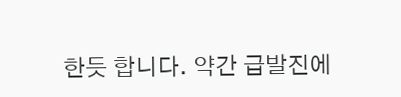한듯 합니다. 약간 급발진에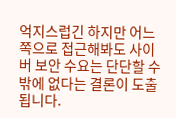억지스럽긴 하지만 어느 쪽으로 접근해봐도 사이버 보안 수요는 단단할 수밖에 없다는 결론이 도출됩니다.